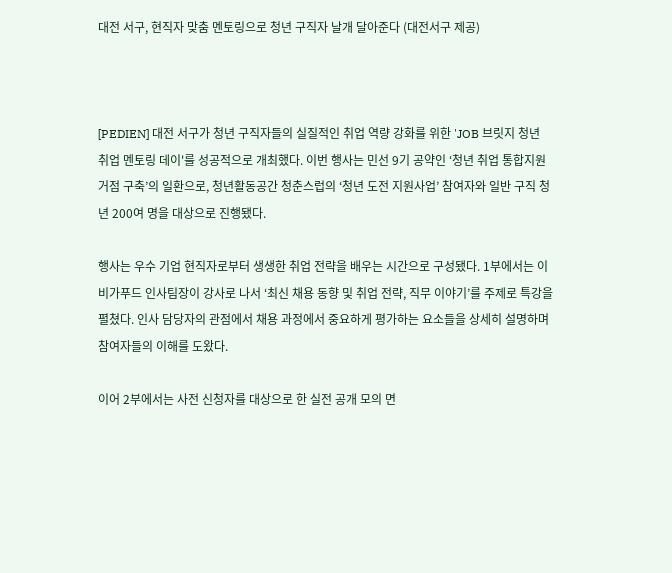대전 서구, 현직자 맞춤 멘토링으로 청년 구직자 날개 달아준다 (대전서구 제공)



[PEDIEN] 대전 서구가 청년 구직자들의 실질적인 취업 역량 강화를 위한 'JOB 브릿지 청년 취업 멘토링 데이'를 성공적으로 개최했다. 이번 행사는 민선 9기 공약인 ‘청년 취업 통합지원 거점 구축’의 일환으로, 청년활동공간 청춘스럽의 ‘청년 도전 지원사업’ 참여자와 일반 구직 청년 200여 명을 대상으로 진행됐다.

행사는 우수 기업 현직자로부터 생생한 취업 전략을 배우는 시간으로 구성됐다. 1부에서는 이비가푸드 인사팀장이 강사로 나서 ‘최신 채용 동향 및 취업 전략, 직무 이야기’를 주제로 특강을 펼쳤다. 인사 담당자의 관점에서 채용 과정에서 중요하게 평가하는 요소들을 상세히 설명하며 참여자들의 이해를 도왔다.

이어 2부에서는 사전 신청자를 대상으로 한 실전 공개 모의 면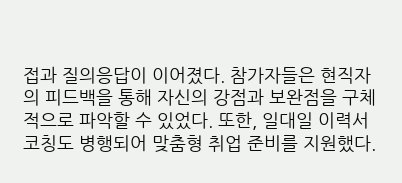접과 질의응답이 이어졌다. 참가자들은 현직자의 피드백을 통해 자신의 강점과 보완점을 구체적으로 파악할 수 있었다. 또한, 일대일 이력서 코칭도 병행되어 맞춤형 취업 준비를 지원했다.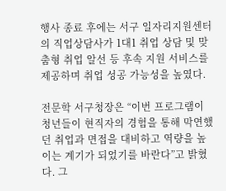행사 종료 후에는 서구 일자리지원센터의 직업상담사가 1대1 취업 상담 및 맞춤형 취업 알선 등 후속 지원 서비스를 제공하며 취업 성공 가능성을 높였다.

전문학 서구청장은 “이번 프로그램이 청년들이 현직자의 경험을 통해 막연했던 취업과 면접을 대비하고 역량을 높이는 계기가 되었기를 바란다”고 밝혔다. 그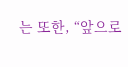는 또한, “앞으로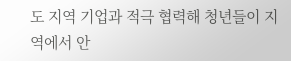도 지역 기업과 적극 협력해 청년들이 지역에서 안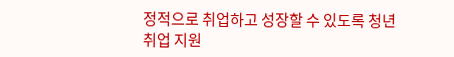정적으로 취업하고 성장할 수 있도록 청년 취업 지원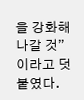을 강화해 나갈 것”이라고 덧붙였다.